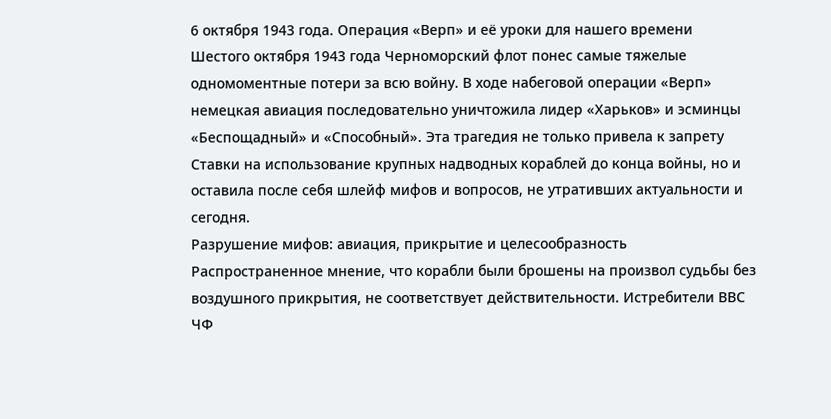6 октября 1943 года. Операция «Верп» и её уроки для нашего времени
Шестого октября 1943 года Черноморский флот понес самые тяжелые одномоментные потери за всю войну. В ходе набеговой операции «Верп» немецкая авиация последовательно уничтожила лидер «Харьков» и эсминцы «Беспощадный» и «Способный». Эта трагедия не только привела к запрету Ставки на использование крупных надводных кораблей до конца войны, но и оставила после себя шлейф мифов и вопросов, не утративших актуальности и сегодня.
Разрушение мифов: авиация, прикрытие и целесообразность
Распространенное мнение, что корабли были брошены на произвол судьбы без воздушного прикрытия, не соответствует действительности. Истребители ВВС ЧФ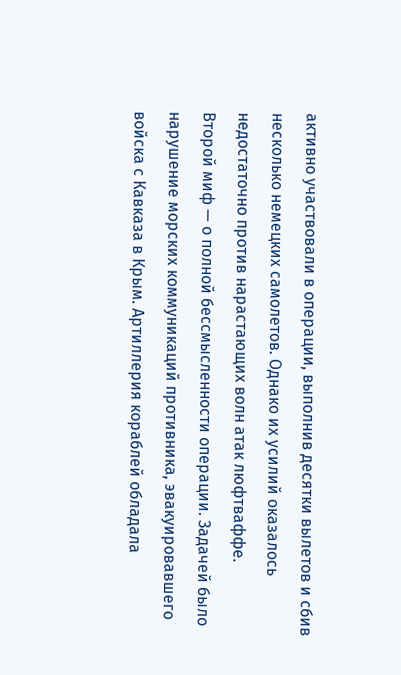активно участвовали в операции, выполнив десятки вылетов и сбив несколько немецких самолетов. Однако их усилий оказалось недостаточно против нарастающих волн атак люфтваффе.
Второй миф — о полной бессмысленности операции. Задачей было нарушение морских коммуникаций противника, эвакуировавшего войска с Кавказа в Крым. Артиллерия кораблей обладала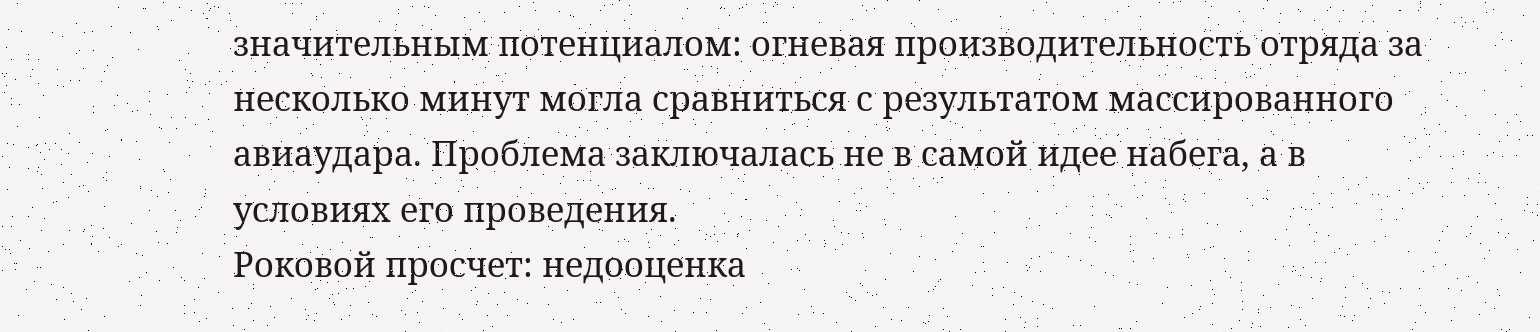значительным потенциалом: огневая производительность отряда за несколько минут могла сравниться с результатом массированного авиаудара. Проблема заключалась не в самой идее набега, а в условиях его проведения.
Роковой просчет: недооценка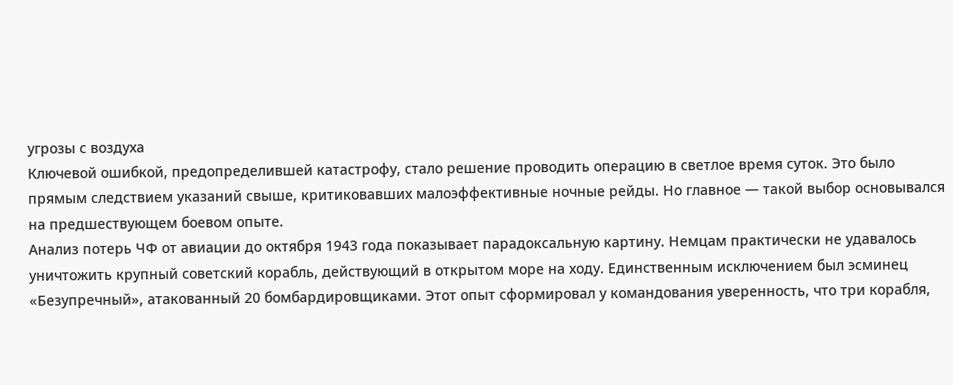угрозы с воздуха
Ключевой ошибкой, предопределившей катастрофу, стало решение проводить операцию в светлое время суток. Это было прямым следствием указаний свыше, критиковавших малоэффективные ночные рейды. Но главное — такой выбор основывался на предшествующем боевом опыте.
Анализ потерь ЧФ от авиации до октября 1943 года показывает парадоксальную картину. Немцам практически не удавалось уничтожить крупный советский корабль, действующий в открытом море на ходу. Единственным исключением был эсминец «Безупречный», атакованный 20 бомбардировщиками. Этот опыт сформировал у командования уверенность, что три корабля,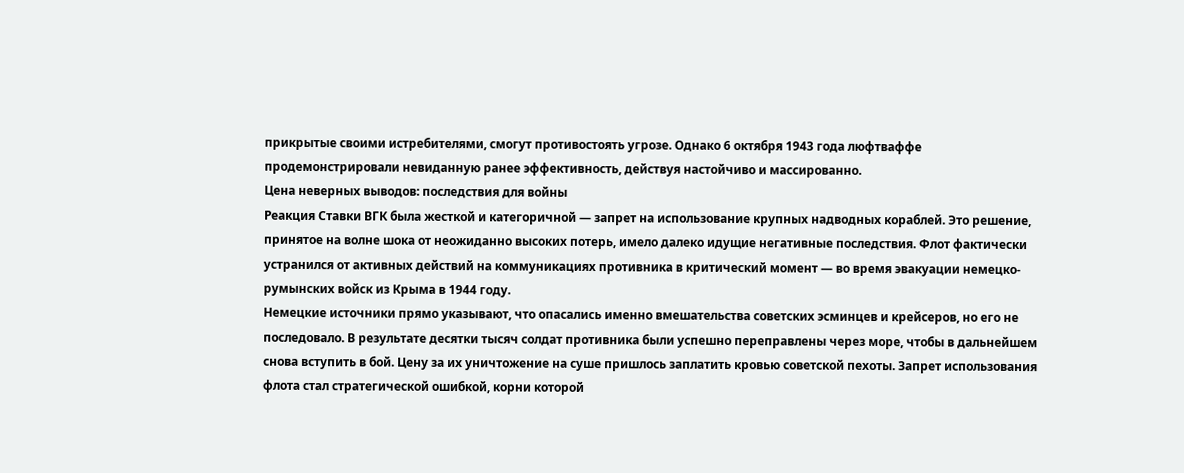прикрытые своими истребителями, смогут противостоять угрозе. Однако 6 октября 1943 года люфтваффе продемонстрировали невиданную ранее эффективность, действуя настойчиво и массированно.
Цена неверных выводов: последствия для войны
Реакция Ставки ВГК была жесткой и категоричной — запрет на использование крупных надводных кораблей. Это решение, принятое на волне шока от неожиданно высоких потерь, имело далеко идущие негативные последствия. Флот фактически устранился от активных действий на коммуникациях противника в критический момент — во время эвакуации немецко-румынских войск из Крыма в 1944 году.
Немецкие источники прямо указывают, что опасались именно вмешательства советских эсминцев и крейсеров, но его не последовало. В результате десятки тысяч солдат противника были успешно переправлены через море, чтобы в дальнейшем снова вступить в бой. Цену за их уничтожение на суше пришлось заплатить кровью советской пехоты. Запрет использования флота стал стратегической ошибкой, корни которой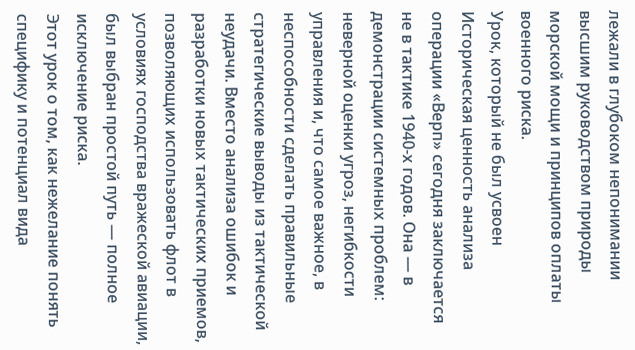лежали в глубоком непонимании высшим руководством природы морской мощи и принципов оплаты военного риска.
Урок, который не был усвоен
Историческая ценность анализа операции «Верп» сегодня заключается не в тактике 1940-х годов. Она — в демонстрации системных проблем: неверной оценки угроз, негибкости управления и, что самое важное, в неспособности сделать правильные стратегические выводы из тактической неудачи. Вместо анализа ошибок и разработки новых тактических приемов, позволяющих использовать флот в условиях господства вражеской авиации, был выбран простой путь — полное исключение риска.
Этот урок о том, как нежелание понять специфику и потенциал вида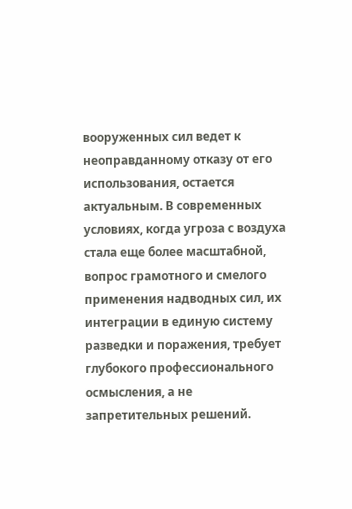вооруженных сил ведет к неоправданному отказу от его использования, остается актуальным. В современных условиях, когда угроза с воздуха стала еще более масштабной, вопрос грамотного и смелого применения надводных сил, их интеграции в единую систему разведки и поражения, требует глубокого профессионального осмысления, а не запретительных решений.